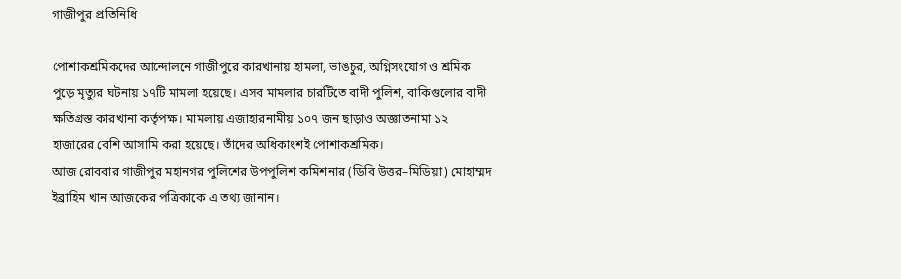গাজীপুর প্রতিনিধি

পোশাকশ্রমিকদের আন্দোলনে গাজীপুরে কারখানায় হামলা, ভাঙচুর, অগ্নিসংযোগ ও শ্রমিক পুড়ে মৃত্যুর ঘটনায় ১৭টি মামলা হয়েছে। এসব মামলার চারটিতে বাদী পুলিশ, বাকিগুলোর বাদী ক্ষতিগ্রস্ত কারখানা কর্তৃপক্ষ। মামলায় এজাহারনামীয় ১০৭ জন ছাড়াও অজ্ঞাতনামা ১২ হাজারের বেশি আসামি করা হয়েছে। তাঁদের অধিকাংশই পোশাকশ্রমিক।
আজ রোববার গাজীপুর মহানগর পুলিশের উপপুলিশ কমিশনার (ডিবি উত্তর–মিডিয়া) মোহাম্মদ ইব্রাহিম খান আজকের পত্রিকাকে এ তথ্য জানান।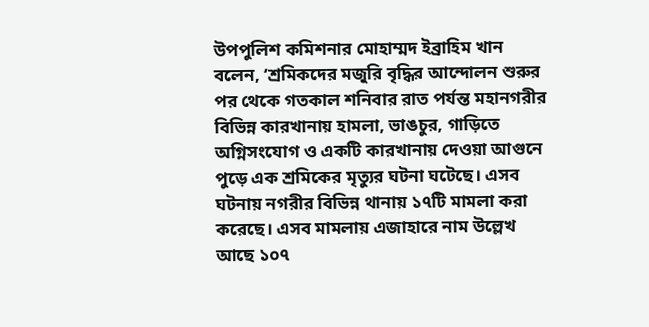উপপুলিশ কমিশনার মোহাম্মদ ইব্রাহিম খান বলেন, ‘শ্রমিকদের মজুরি বৃদ্ধির আন্দোলন শুরুর পর থেকে গতকাল শনিবার রাত পর্যন্ত মহানগরীর বিভিন্ন কারখানায় হামলা, ভাঙচুর, গাড়িতে অগ্নিসংযোগ ও একটি কারখানায় দেওয়া আগুনে পুড়ে এক শ্রমিকের মৃত্যুর ঘটনা ঘটেছে। এসব ঘটনায় নগরীর বিভিন্ন থানায় ১৭টি মামলা করা করেছে। এসব মামলায় এজাহারে নাম উল্লেখ আছে ১০৭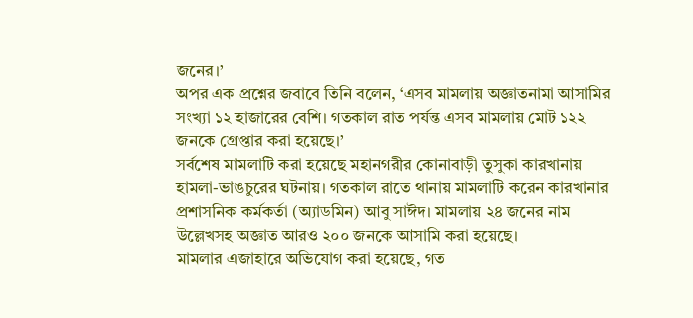জনের।’
অপর এক প্রশ্নের জবাবে তিনি বলেন, ‘এসব মামলায় অজ্ঞাতনামা আসামির সংখ্যা ১২ হাজারের বেশি। গতকাল রাত পর্যন্ত এসব মামলায় মোট ১২২ জনকে গ্রেপ্তার করা হয়েছে।’
সর্বশেষ মামলাটি করা হয়েছে মহানগরীর কোনাবাড়ী তুসুকা কারখানায় হামলা-ভাঙচুরের ঘটনায়। গতকাল রাতে থানায় মামলাটি করেন কারখানার প্রশাসনিক কর্মকর্তা (অ্যাডমিন) আবু সাঈদ। মামলায় ২৪ জনের নাম উল্লেখসহ অজ্ঞাত আরও ২০০ জনকে আসামি করা হয়েছে।
মামলার এজাহারে অভিযোগ করা হয়েছে, গত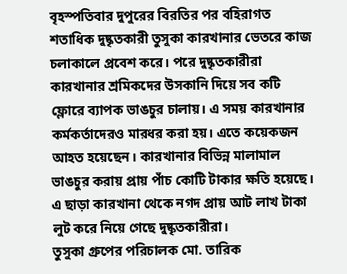বৃহস্পতিবার দুপুরের বিরতির পর বহিরাগত শতাধিক দুষ্কৃতকারী তুসুকা কারখানার ভেতরে কাজ চলাকালে প্রবেশ করে। পরে দুষ্কৃতকারীরা কারখানার শ্রমিকদের উসকানি দিয়ে সব কটি ফ্লোরে ব্যাপক ভাঙচুর চালায়। এ সময় কারখানার কর্মকর্তাদেরও মারধর করা হয়। এতে কয়েকজন আহত হয়েছেন। কারখানার বিভিন্ন মালামাল ভাঙচুর করায় প্রায় পাঁচ কোটি টাকার ক্ষতি হয়েছে। এ ছাড়া কারখানা থেকে নগদ প্রায় আট লাখ টাকা লুট করে নিয়ে গেছে দুষ্কৃতকারীরা।
তুসুকা গ্রুপের পরিচালক মো. তারিক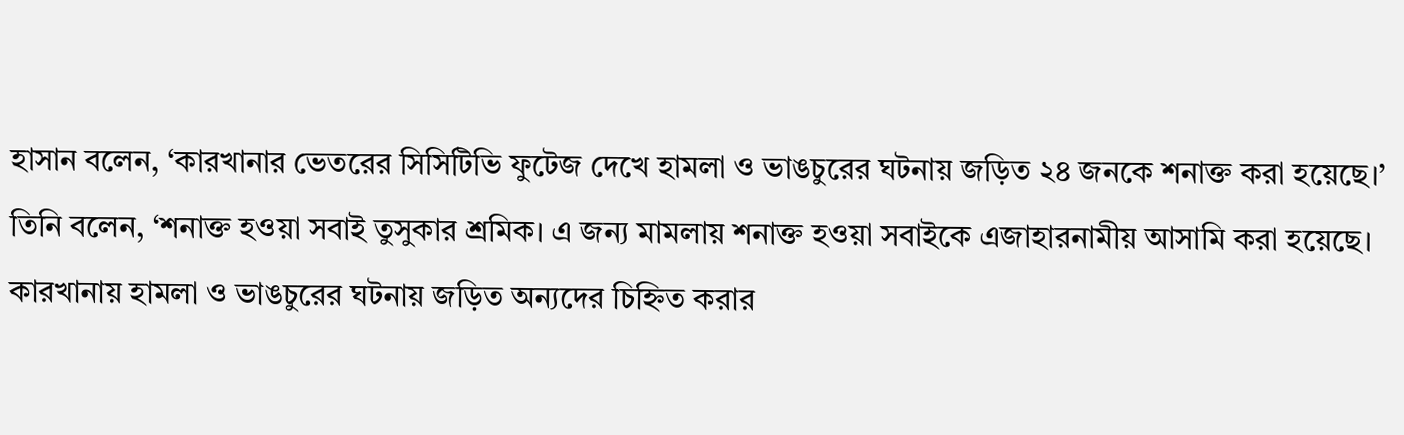হাসান বলেন, ‘কারখানার ভেতরের সিসিটিভি ফুটেজ দেখে হামলা ও ভাঙচুরের ঘটনায় জড়িত ২৪ জনকে শনাক্ত করা হয়েছে।’
তিনি বলেন, ‘শনাক্ত হওয়া সবাই তুসুকার শ্রমিক। এ জন্য মামলায় শনাক্ত হওয়া সবাইকে এজাহারনামীয় আসামি করা হয়েছে। কারখানায় হামলা ও ভাঙচুরের ঘটনায় জড়িত অন্যদের চিহ্নিত করার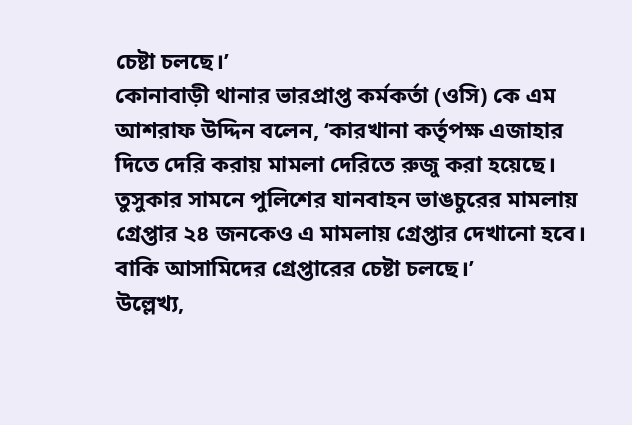চেষ্টা চলছে।’
কোনাবাড়ী থানার ভারপ্রাপ্ত কর্মকর্তা (ওসি) কে এম আশরাফ উদ্দিন বলেন, ‘কারখানা কর্তৃপক্ষ এজাহার দিতে দেরি করায় মামলা দেরিতে রুজু করা হয়েছে। তুসুকার সামনে পুলিশের যানবাহন ভাঙচুরের মামলায় গ্রেপ্তার ২৪ জনকেও এ মামলায় গ্রেপ্তার দেখানো হবে। বাকি আসামিদের গ্রেপ্তারের চেষ্টা চলছে।’
উল্লেখ্য,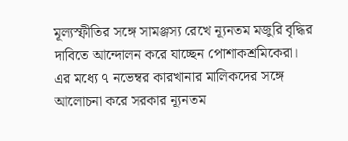মূল্যস্ফীতির সঙ্গে সামঞ্জস্য রেখে ন্যূনতম মজুরি বৃদ্ধির দাবিতে আন্দোলন করে যাচ্ছেন পোশাকশ্রমিকেরা। এর মধ্যে ৭ নভেম্বর কারখানার মালিকদের সঙ্গে আলোচনা করে সরকার ন্যূনতম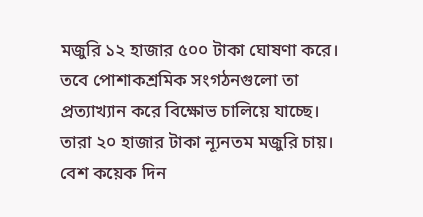মজুরি ১২ হাজার ৫০০ টাকা ঘোষণা করে। তবে পোশাকশ্রমিক সংগঠনগুলো তা প্রত্যাখ্যান করে বিক্ষোভ চালিয়ে যাচ্ছে। তারা ২০ হাজার টাকা ন্যূনতম মজুরি চায়। বেশ কয়েক দিন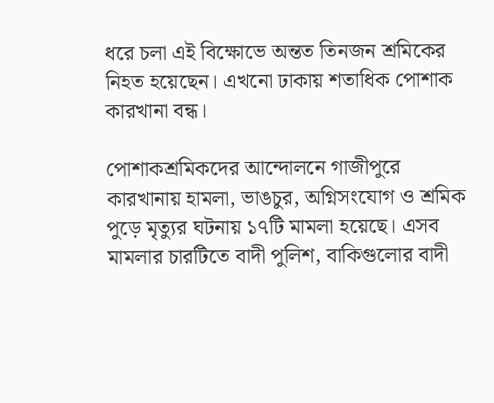ধরে চলা এই বিক্ষোভে অন্তত তিনজন শ্রমিকের নিহত হয়েছেন। এখনো ঢাকায় শতাধিক পোশাক কারখানা বন্ধ।

পোশাকশ্রমিকদের আন্দোলনে গাজীপুরে কারখানায় হামলা, ভাঙচুর, অগ্নিসংযোগ ও শ্রমিক পুড়ে মৃত্যুর ঘটনায় ১৭টি মামলা হয়েছে। এসব মামলার চারটিতে বাদী পুলিশ, বাকিগুলোর বাদী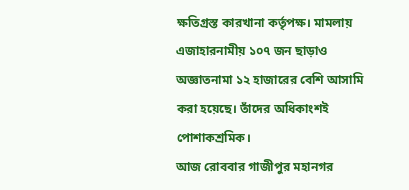ক্ষতিগ্রস্ত কারখানা কর্তৃপক্ষ। মামলায় এজাহারনামীয় ১০৭ জন ছাড়াও অজ্ঞাতনামা ১২ হাজারের বেশি আসামি করা হয়েছে। তাঁদের অধিকাংশই পোশাকশ্রমিক।
আজ রোববার গাজীপুর মহানগর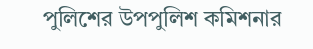পুলিশের উপপুলিশ কমিশনার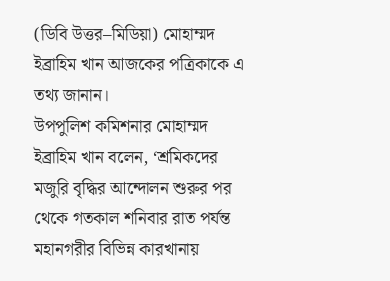(ডিবি উত্তর–মিডিয়া) মোহাম্মদ ইব্রাহিম খান আজকের পত্রিকাকে এ তথ্য জানান।
উপপুলিশ কমিশনার মোহাম্মদ ইব্রাহিম খান বলেন, ‘শ্রমিকদের মজুরি বৃদ্ধির আন্দোলন শুরুর পর থেকে গতকাল শনিবার রাত পর্যন্ত মহানগরীর বিভিন্ন কারখানায়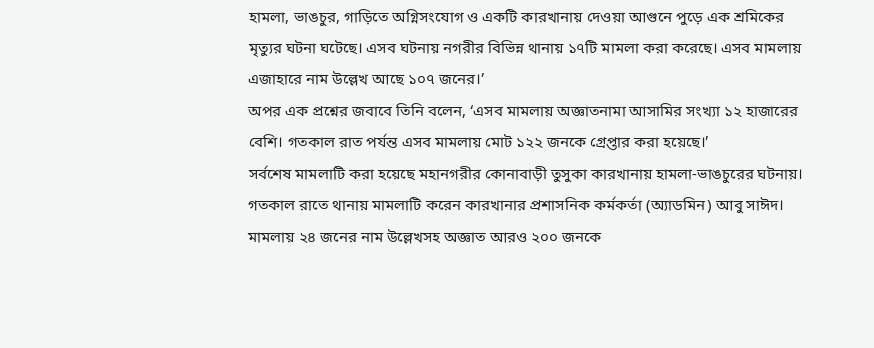হামলা, ভাঙচুর, গাড়িতে অগ্নিসংযোগ ও একটি কারখানায় দেওয়া আগুনে পুড়ে এক শ্রমিকের মৃত্যুর ঘটনা ঘটেছে। এসব ঘটনায় নগরীর বিভিন্ন থানায় ১৭টি মামলা করা করেছে। এসব মামলায় এজাহারে নাম উল্লেখ আছে ১০৭ জনের।’
অপর এক প্রশ্নের জবাবে তিনি বলেন, ‘এসব মামলায় অজ্ঞাতনামা আসামির সংখ্যা ১২ হাজারের বেশি। গতকাল রাত পর্যন্ত এসব মামলায় মোট ১২২ জনকে গ্রেপ্তার করা হয়েছে।’
সর্বশেষ মামলাটি করা হয়েছে মহানগরীর কোনাবাড়ী তুসুকা কারখানায় হামলা-ভাঙচুরের ঘটনায়। গতকাল রাতে থানায় মামলাটি করেন কারখানার প্রশাসনিক কর্মকর্তা (অ্যাডমিন) আবু সাঈদ। মামলায় ২৪ জনের নাম উল্লেখসহ অজ্ঞাত আরও ২০০ জনকে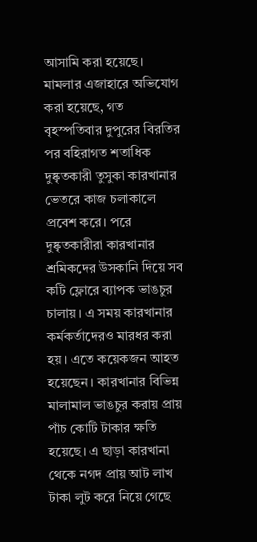আসামি করা হয়েছে।
মামলার এজাহারে অভিযোগ করা হয়েছে, গত বৃহস্পতিবার দুপুরের বিরতির পর বহিরাগত শতাধিক দুষ্কৃতকারী তুসুকা কারখানার ভেতরে কাজ চলাকালে প্রবেশ করে। পরে দুষ্কৃতকারীরা কারখানার শ্রমিকদের উসকানি দিয়ে সব কটি ফ্লোরে ব্যাপক ভাঙচুর চালায়। এ সময় কারখানার কর্মকর্তাদেরও মারধর করা হয়। এতে কয়েকজন আহত হয়েছেন। কারখানার বিভিন্ন মালামাল ভাঙচুর করায় প্রায় পাঁচ কোটি টাকার ক্ষতি হয়েছে। এ ছাড়া কারখানা থেকে নগদ প্রায় আট লাখ টাকা লুট করে নিয়ে গেছে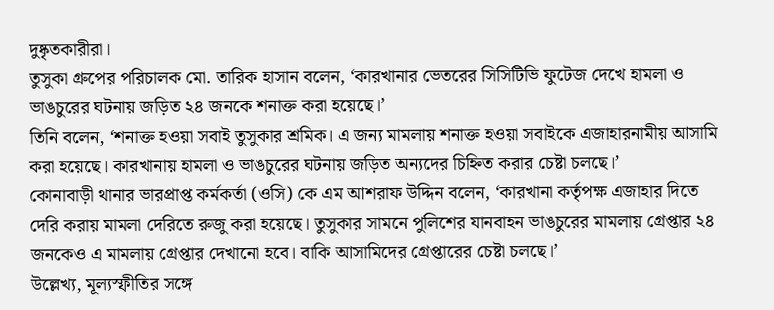দুষ্কৃতকারীরা।
তুসুকা গ্রুপের পরিচালক মো. তারিক হাসান বলেন, ‘কারখানার ভেতরের সিসিটিভি ফুটেজ দেখে হামলা ও ভাঙচুরের ঘটনায় জড়িত ২৪ জনকে শনাক্ত করা হয়েছে।’
তিনি বলেন, ‘শনাক্ত হওয়া সবাই তুসুকার শ্রমিক। এ জন্য মামলায় শনাক্ত হওয়া সবাইকে এজাহারনামীয় আসামি করা হয়েছে। কারখানায় হামলা ও ভাঙচুরের ঘটনায় জড়িত অন্যদের চিহ্নিত করার চেষ্টা চলছে।’
কোনাবাড়ী থানার ভারপ্রাপ্ত কর্মকর্তা (ওসি) কে এম আশরাফ উদ্দিন বলেন, ‘কারখানা কর্তৃপক্ষ এজাহার দিতে দেরি করায় মামলা দেরিতে রুজু করা হয়েছে। তুসুকার সামনে পুলিশের যানবাহন ভাঙচুরের মামলায় গ্রেপ্তার ২৪ জনকেও এ মামলায় গ্রেপ্তার দেখানো হবে। বাকি আসামিদের গ্রেপ্তারের চেষ্টা চলছে।’
উল্লেখ্য, মূল্যস্ফীতির সঙ্গে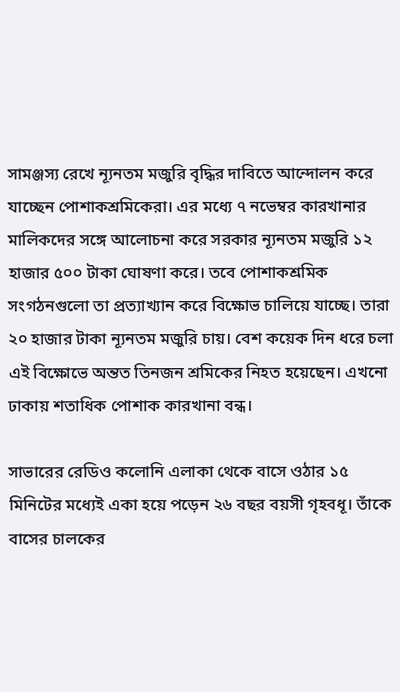সামঞ্জস্য রেখে ন্যূনতম মজুরি বৃদ্ধির দাবিতে আন্দোলন করে যাচ্ছেন পোশাকশ্রমিকেরা। এর মধ্যে ৭ নভেম্বর কারখানার মালিকদের সঙ্গে আলোচনা করে সরকার ন্যূনতম মজুরি ১২ হাজার ৫০০ টাকা ঘোষণা করে। তবে পোশাকশ্রমিক সংগঠনগুলো তা প্রত্যাখ্যান করে বিক্ষোভ চালিয়ে যাচ্ছে। তারা ২০ হাজার টাকা ন্যূনতম মজুরি চায়। বেশ কয়েক দিন ধরে চলা এই বিক্ষোভে অন্তত তিনজন শ্রমিকের নিহত হয়েছেন। এখনো ঢাকায় শতাধিক পোশাক কারখানা বন্ধ।

সাভারের রেডিও কলোনি এলাকা থেকে বাসে ওঠার ১৫ মিনিটের মধ্যেই একা হয়ে পড়েন ২৬ বছর বয়সী গৃহবধূ। তাঁকে বাসের চালকের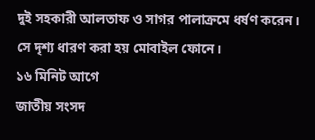দুই সহকারী আলতাফ ও সাগর পালাক্রমে ধর্ষণ করেন। সে দৃশ্য ধারণ করা হয় মোবাইল ফোনে।
১৬ মিনিট আগে
জাতীয় সংসদ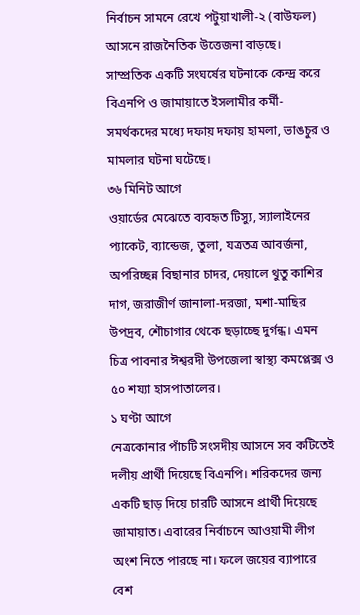নির্বাচন সামনে রেখে পটুয়াখালী-২ (বাউফল) আসনে রাজনৈতিক উত্তেজনা বাড়ছে। সাম্প্রতিক একটি সংঘর্ষের ঘটনাকে কেন্দ্র করে বিএনপি ও জামায়াতে ইসলামীর কর্মী-সমর্থকদের মধ্যে দফায় দফায় হামলা, ভাঙচুর ও মামলার ঘটনা ঘটেছে।
৩৬ মিনিট আগে
ওয়ার্ডের মেঝেতে ব্যবহৃত টিস্যু, স্যালাইনের প্যাকেট, ব্যান্ডেজ, তুলা, যত্রতত্র আবর্জনা, অপরিচ্ছন্ন বিছানার চাদর, দেয়ালে থুতু কাশির দাগ, জরাজীর্ণ জানালা-দরজা, মশা-মাছির উপদ্রব, শৌচাগার থেকে ছড়াচ্ছে দুর্গন্ধ। এমন চিত্র পাবনার ঈশ্বরদী উপজেলা স্বাস্থ্য কমপ্লেক্স ও ৫০ শয্যা হাসপাতালের।
১ ঘণ্টা আগে
নেত্রকোনার পাঁচটি সংসদীয় আসনে সব কটিতেই দলীয় প্রার্থী দিয়েছে বিএনপি। শরিকদের জন্য একটি ছাড় দিয়ে চারটি আসনে প্রার্থী দিয়েছে জামায়াত। এবারের নির্বাচনে আওয়ামী লীগ অংশ নিতে পারছে না। ফলে জয়ের ব্যাপারে বেশ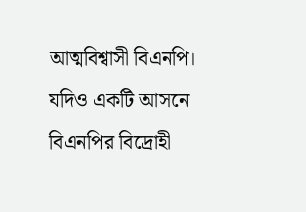আত্মবিশ্বাসী বিএনপি। যদিও একটি আসনে বিএনপির বিদ্রোহী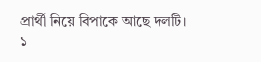প্রার্থী নিয়ে বিপাকে আছে দলটি।
১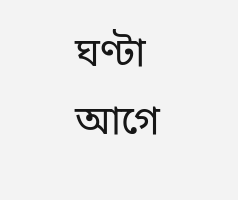ঘণ্টা আগে